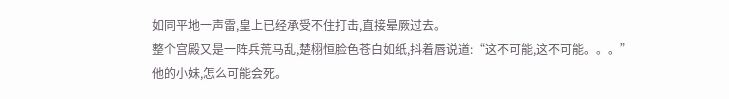如同平地一声雷,皇上已经承受不住打击,直接晕厥过去。
整个宫殿又是一阵兵荒马乱,楚栩恒脸色苍白如纸,抖着唇说道:“这不可能,这不可能。。。”
他的小妹,怎么可能会死。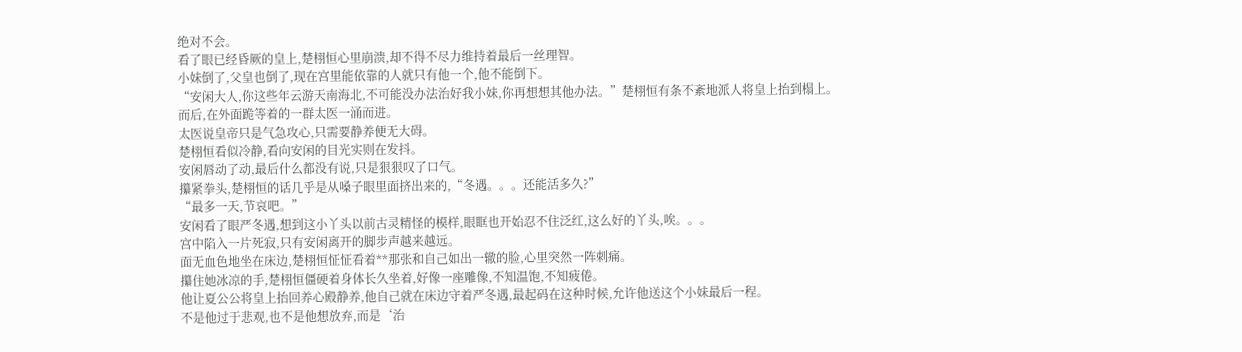绝对不会。
看了眼已经昏厥的皇上,楚栩恒心里崩溃,却不得不尽力维持着最后一丝理智。
小妹倒了,父皇也倒了,现在宫里能依靠的人就只有他一个,他不能倒下。
“安闲大人,你这些年云游天南海北,不可能没办法治好我小妹,你再想想其他办法。”楚栩恒有条不紊地派人将皇上抬到榻上。
而后,在外面跪等着的一群太医一涌而进。
太医说皇帝只是气急攻心,只需要静养便无大碍。
楚栩恒看似冷静,看向安闲的目光实则在发抖。
安闲唇动了动,最后什么都没有说,只是狠狠叹了口气。
攥紧拳头,楚栩恒的话几乎是从嗓子眼里面挤出来的,“冬遇。。。还能活多久?”
“最多一天,节哀吧。”
安闲看了眼严冬遇,想到这小丫头以前古灵精怪的模样,眼眶也开始忍不住泛红,这么好的丫头,唉。。。
宫中陷入一片死寂,只有安闲离开的脚步声越来越远。
面无血色地坐在床边,楚栩恒怔怔看着**那张和自己如出一辙的脸,心里突然一阵刺痛。
攥住她冰凉的手,楚栩恒僵硬着身体长久坐着,好像一座雕像,不知温饱,不知疲倦。
他让夏公公将皇上抬回养心殿静养,他自己就在床边守着严冬遇,最起码在这种时候,允许他送这个小妹最后一程。
不是他过于悲观,也不是他想放弃,而是‘治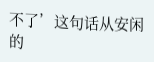不了’这句话从安闲的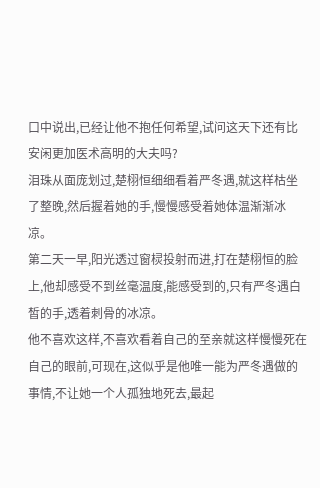口中说出,已经让他不抱任何希望,试问这天下还有比安闲更加医术高明的大夫吗?
泪珠从面庞划过,楚栩恒细细看着严冬遇,就这样枯坐了整晚,然后握着她的手,慢慢感受着她体温渐渐冰凉。
第二天一早,阳光透过窗棂投射而进,打在楚栩恒的脸上,他却感受不到丝毫温度,能感受到的,只有严冬遇白皙的手,透着刺骨的冰凉。
他不喜欢这样,不喜欢看着自己的至亲就这样慢慢死在自己的眼前,可现在,这似乎是他唯一能为严冬遇做的事情,不让她一个人孤独地死去,最起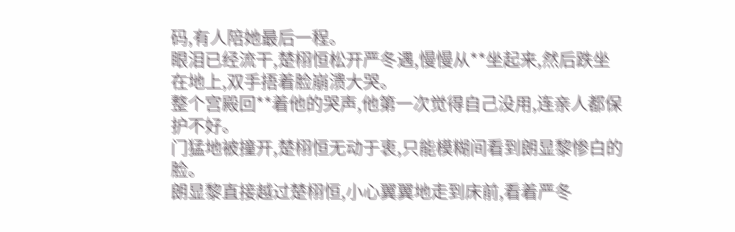码,有人陪她最后一程。
眼泪已经流干,楚栩恒松开严冬遇,慢慢从**坐起来,然后跌坐在地上,双手捂着脸崩溃大哭。
整个宫殿回**着他的哭声,他第一次觉得自己没用,连亲人都保护不好。
门猛地被撞开,楚栩恒无动于衷,只能模糊间看到朗显黎惨白的脸。
朗显黎直接越过楚栩恒,小心翼翼地走到床前,看着严冬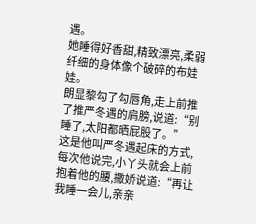遇。
她睡得好香甜,精致漂亮,柔弱纤细的身体像个破碎的布娃娃。
朗显黎勾了勾唇角,走上前推了推严冬遇的肩膀,说道:“别睡了,太阳都晒屁股了。”
这是他叫严冬遇起床的方式,每次他说完,小丫头就会上前抱着他的腰,撒娇说道:“再让我睡一会儿,亲亲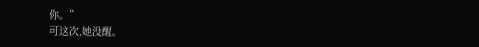你。”
可这次,她没醒。